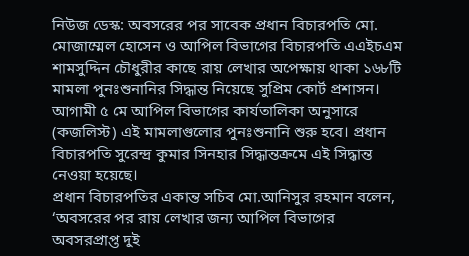নিউজ ডেস্ক: অবসরের পর সাবেক প্রধান বিচারপতি মো. মোজাম্মেল হোসেন ও আপিল বিভাগের বিচারপতি এএইচএম শামসুদ্দিন চৌধুরীর কাছে রায় লেখার অপেক্ষায় থাকা ১৬৮টি মামলা পুনঃশুনানির সিদ্ধান্ত নিয়েছে সুপ্রিম কোর্ট প্রশাসন।
আগামী ৫ মে আপিল বিভাগের কার্যতালিকা অনুসারে (কজলিস্ট) এই মামলাগুলোর পুনঃশুনানি শুরু হবে। প্রধান বিচারপতি সুরেন্দ্র কুমার সিনহার সিদ্ধান্তক্রমে এই সিদ্ধান্ত নেওয়া হয়েছে।
প্রধান বিচারপতির একান্ত সচিব মো.আনিসুর রহমান বলেন, ‘অবসরের পর রায় লেখার জন্য আপিল বিভাগের অবসরপ্রাপ্ত দুই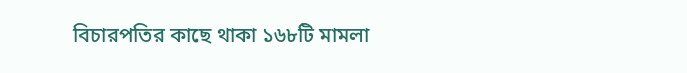বিচারপতির কাছে থাকা ১৬৮টি মামলা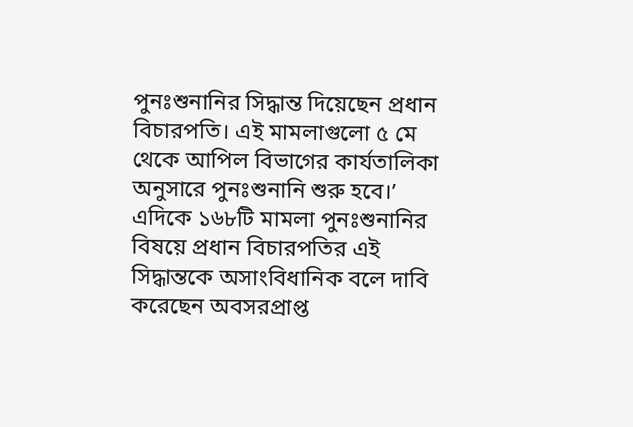পুনঃশুনানির সিদ্ধান্ত দিয়েছেন প্রধান বিচারপতি। এই মামলাগুলো ৫ মে থেকে আপিল বিভাগের কার্যতালিকা অনুসারে পুনঃশুনানি শুরু হবে।’
এদিকে ১৬৮টি মামলা পুনঃশুনানির বিষয়ে প্রধান বিচারপতির এই সিদ্ধান্তকে অসাংবিধানিক বলে দাবি করেছেন অবসরপ্রাপ্ত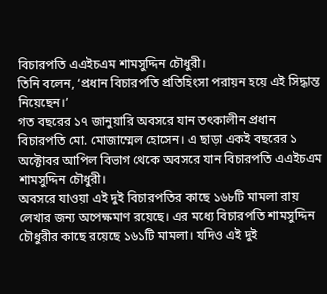বিচারপতি এএইচএম শামসুদ্দিন চৌধুরী।
তিনি বলেন, ‘প্রধান বিচারপতি প্রতিহিংসা পরায়ন হয়ে এই সিদ্ধান্ত নিয়েছেন।’
গত বছরের ১৭ জানুয়ারি অবসরে যান তৎকালীন প্রধান বিচারপতি মো. মোজাম্মেল হোসেন। এ ছাড়া একই বছরের ১ অক্টোবর আপিল বিভাগ থেকে অবসরে যান বিচারপতি এএইচএম শামসুদ্দিন চৌধুরী।
অবসরে যাওয়া এই দুই বিচারপতির কাছে ১৬৮টি মামলা রায় লেখার জন্য অপেক্ষমাণ রয়েছে। এর মধ্যে বিচারপতি শামসুদ্দিন চৌধুরীর কাছে রয়েছে ১৬১টি মামলা। যদিও এই দুই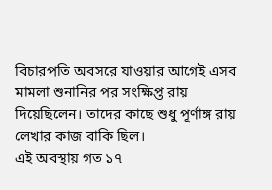বিচারপতি অবসরে যাওয়ার আগেই এসব মামলা শুনানির পর সংক্ষিপ্ত রায় দিয়েছিলেন। তাদের কাছে শুধু পূর্ণাঙ্গ রায় লেখার কাজ বাকি ছিল।
এই অবস্থায় গত ১৭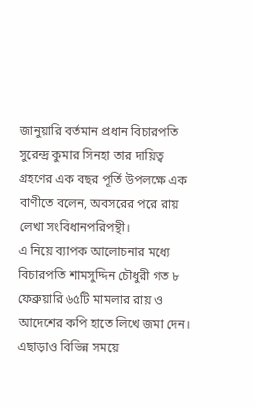জানুয়ারি বর্তমান প্রধান বিচারপতি সুরেন্দ্র কুমার সিনহা তার দায়িত্ব গ্রহণের এক বছর পূর্তি উপলক্ষে এক বাণীতে বলেন, অবসরের পরে রায় লেখা সংবিধানপরিপন্থী।
এ নিয়ে ব্যাপক আলোচনার মধ্যে বিচারপতি শামসুদ্দিন চৌধুরী গত ৮ ফেব্রুয়ারি ৬৫টি মামলার রায় ও আদেশের কপি হাতে লিখে জমা দেন। এছাড়াও বিভিন্ন সময়ে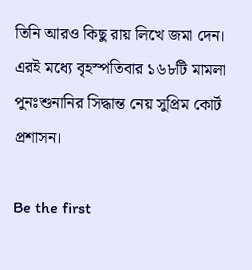তিনি আরও কিছু রায় লিখে জমা দেন।
এরই মধ্যে বৃহস্পতিবার ১৬৮টি মামলা পুনঃশুনানির সিদ্ধান্ত নেয় সুপ্রিম কোর্ট প্রশাসন।

Be the first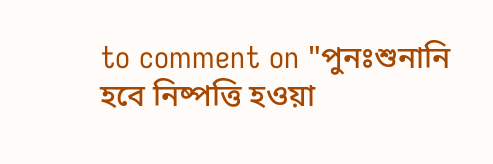to comment on "পুনঃশুনানি হবে নিষ্পত্তি হওয়া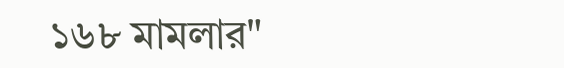১৬৮ মামলার"